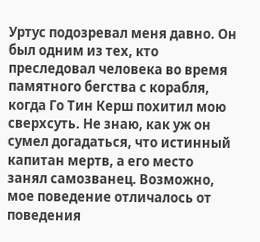Уртус подозревал меня давно. Он был одним из тех, кто преследовал человека во время памятного бегства с корабля, когда Го Тин Керш похитил мою сверхсуть. Не знаю, как уж он сумел догадаться, что истинный капитан мертв, а его место занял самозванец. Возможно, мое поведение отличалось от поведения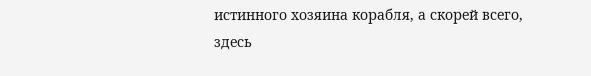истинного хозяина корабля, а скорей всего, здесь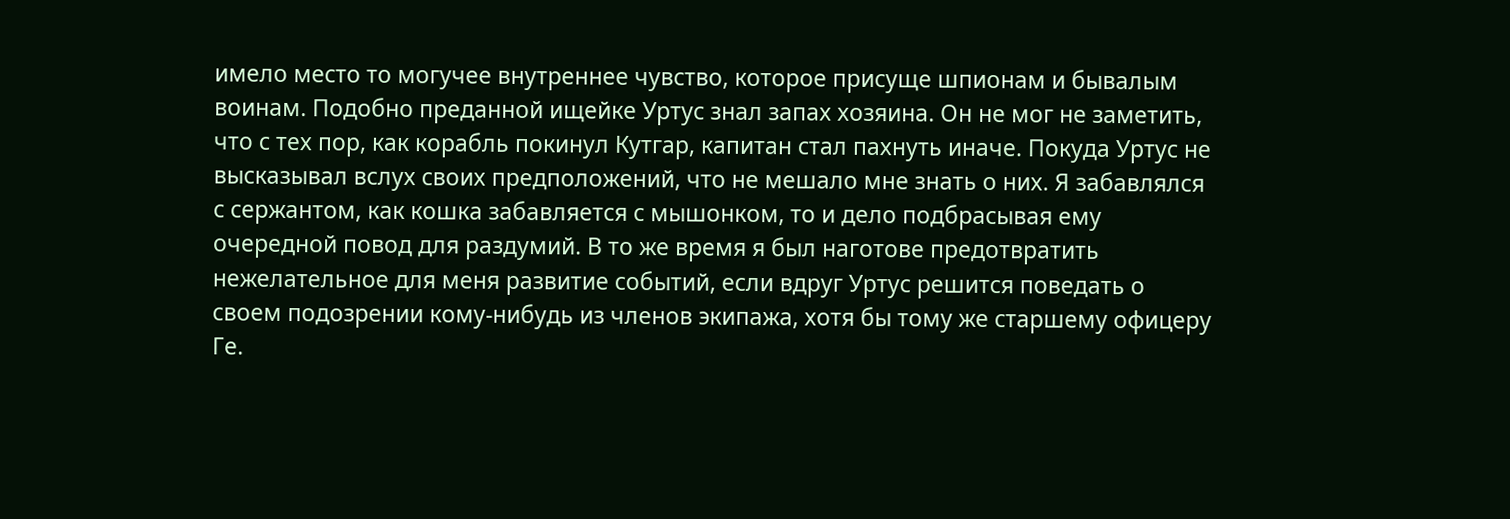имело место то могучее внутреннее чувство, которое присуще шпионам и бывалым воинам. Подобно преданной ищейке Уртус знал запах хозяина. Он не мог не заметить, что с тех пор, как корабль покинул Кутгар, капитан стал пахнуть иначе. Покуда Уртус не высказывал вслух своих предположений, что не мешало мне знать о них. Я забавлялся с сержантом, как кошка забавляется с мышонком, то и дело подбрасывая ему очередной повод для раздумий. В то же время я был наготове предотвратить нежелательное для меня развитие событий, если вдруг Уртус решится поведать о своем подозрении кому-нибудь из членов экипажа, хотя бы тому же старшему офицеру Ге.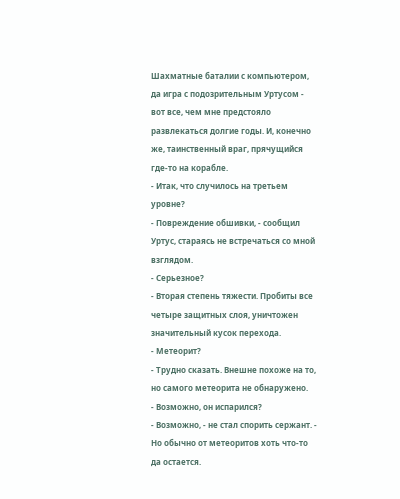Шахматные баталии с компьютером, да игра с подозрительным Уртусом - вот все, чем мне предстояло развлекаться долгие годы. И, конечно же, таинственный враг, прячущийся где-то на корабле.
- Итак, что случилось на третьем уровне?
- Повреждение обшивки, - сообщил Уртус, стараясь не встречаться со мной взглядом.
- Серьезное?
- Вторая степень тяжести. Пробиты все четыре защитных слоя, уничтожен значительный кусок перехода.
- Метеорит?
- Трудно сказать. Внешне похоже на то, но самого метеорита не обнаружено.
- Возможно, он испарился?
- Возможно, - не стал спорить сержант. - Но обычно от метеоритов хоть что-то да остается.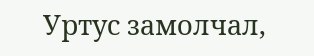Уртус замолчал,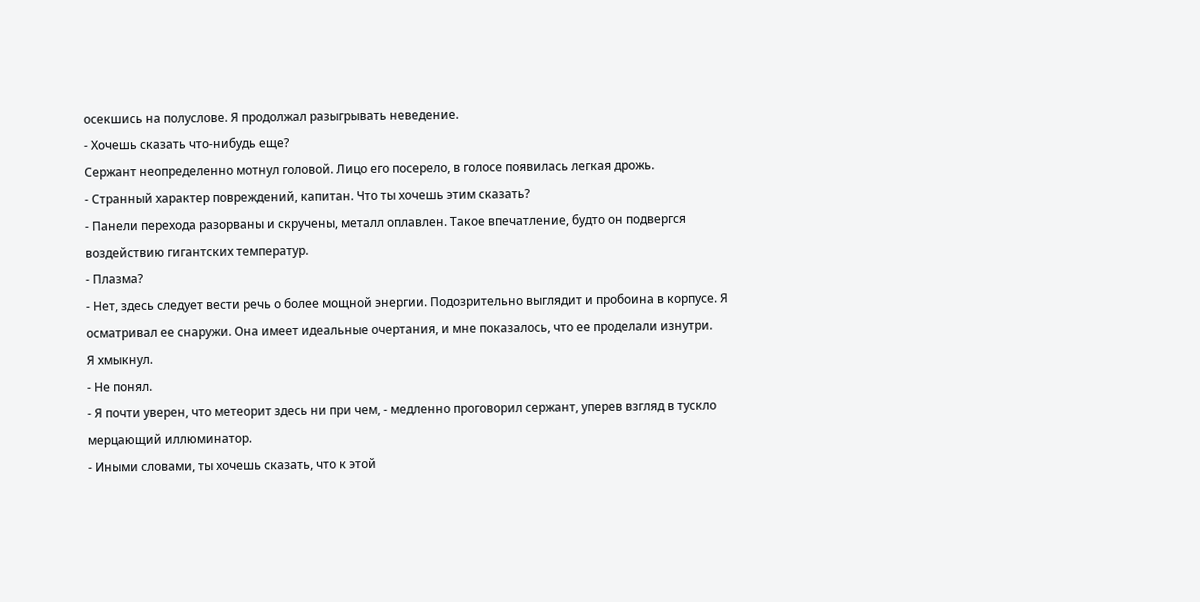осекшись на полуслове. Я продолжал разыгрывать неведение.
- Хочешь сказать что-нибудь еще?
Сержант неопределенно мотнул головой. Лицо его посерело, в голосе появилась легкая дрожь.
- Странный характер повреждений, капитан. Что ты хочешь этим сказать?
- Панели перехода разорваны и скручены, металл оплавлен. Такое впечатление, будто он подвергся воздействию гигантских температур.
- Плазма?
- Нет, здесь следует вести речь о более мощной энергии. Подозрительно выглядит и пробоина в корпусе. Я осматривал ее снаружи. Она имеет идеальные очертания, и мне показалось, что ее проделали изнутри.
Я хмыкнул.
- Не понял.
- Я почти уверен, что метеорит здесь ни при чем, - медленно проговорил сержант, уперев взгляд в тускло мерцающий иллюминатор.
- Иными словами, ты хочешь сказать, что к этой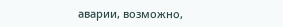аварии, возможно,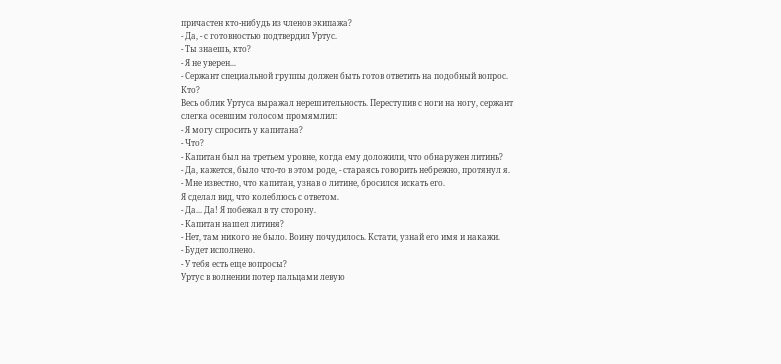причастен кто-нибудь из членов экипажа?
- Да, - с готовностью подтвердил Уртус.
- Ты знаешь, кто?
- Я не уверен...
- Сержант специальной группы должен быть готов ответить на подобный вопрос. Кто?
Весь облик Уртуса выражал нерешительность. Переступив с ноги на ногу, сержант слегка осевшим голосом промямлил:
- Я могу спросить у капитана?
- Что?
- Капитан был на третьем уровне, когда ему доложили, что обнаружен литинь?
- Да, кажется, было что-то в этом роде, - стараясь говорить небрежно, протянул я.
- Мне известно, что капитан, узнав о литине, бросился искать его.
Я сделал вид, что колеблюсь с ответом.
- Да... Да! Я побежал в ту сторону.
- Капитан нашел литиня?
- Нет, там никого не было. Воину почудилось. Кстати, узнай его имя и накажи.
- Будет исполнено.
- У тебя есть еще вопросы?
Уртус в волнении потер пальцами левую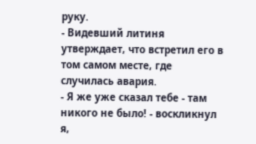руку.
- Видевший литиня утверждает, что встретил его в том самом месте, где случилась авария.
- Я же уже сказал тебе - там никого не было! - воскликнул я,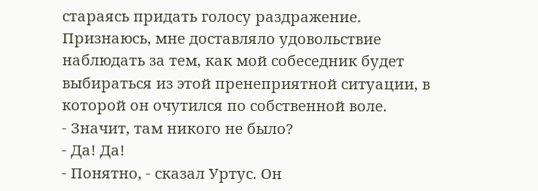стараясь придать голосу раздражение. Признаюсь, мне доставляло удовольствие наблюдать за тем, как мой собеседник будет выбираться из этой пренеприятной ситуации, в которой он очутился по собственной воле.
- Значит, там никого не было?
- Да! Да!
- Понятно, - сказал Уртус. Он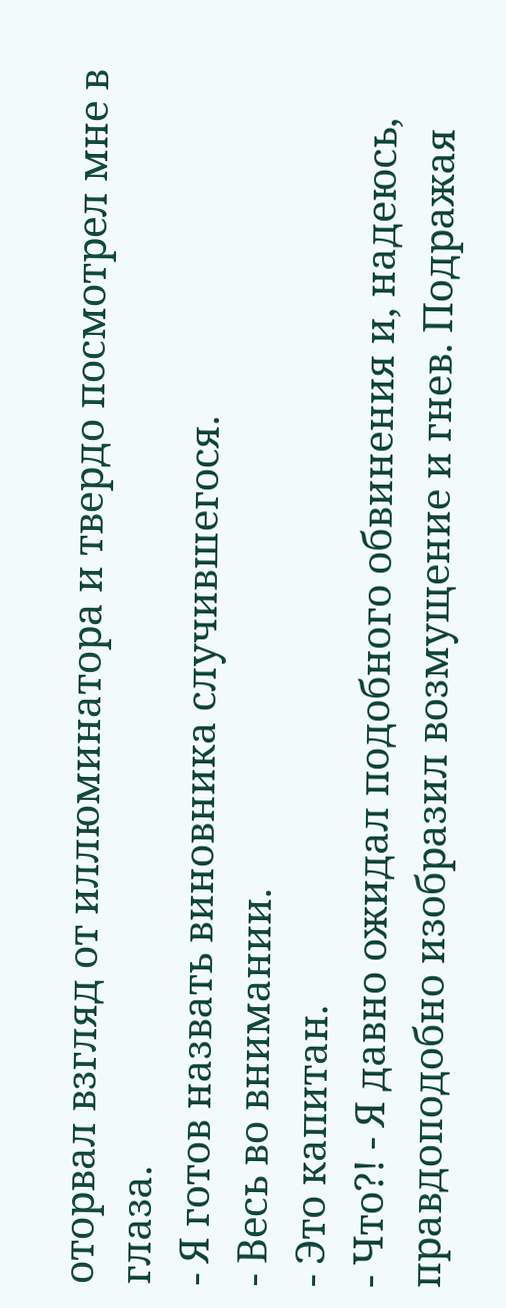оторвал взгляд от иллюминатора и твердо посмотрел мне в глаза.
- Я готов назвать виновника случившегося.
- Весь во внимании.
- Это капитан.
- Что?! - Я давно ожидал подобного обвинения и, надеюсь, правдоподобно изобразил возмущение и гнев. Подражая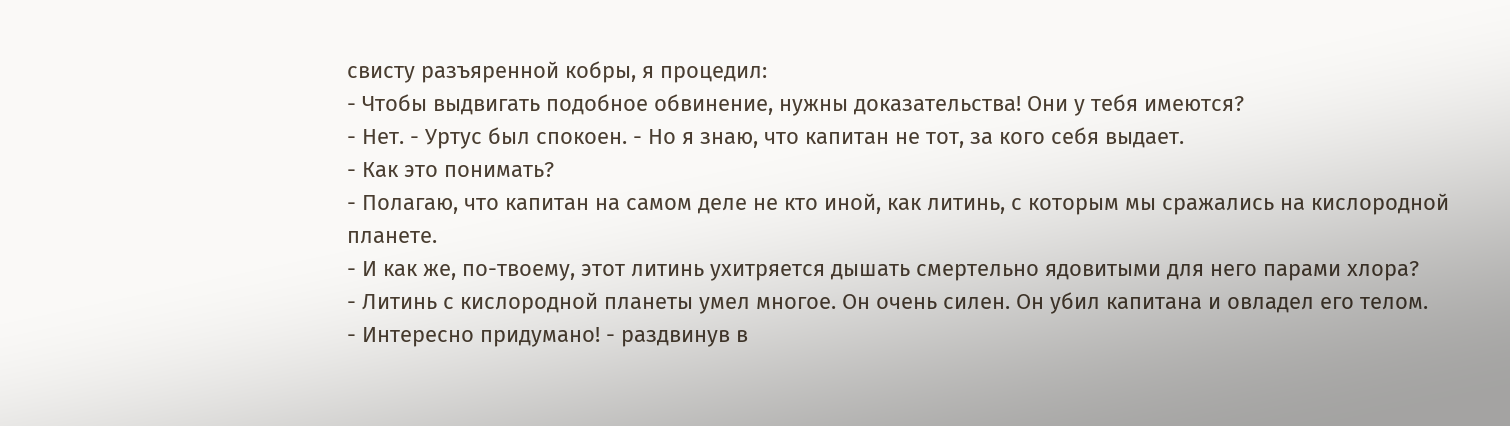свисту разъяренной кобры, я процедил:
- Чтобы выдвигать подобное обвинение, нужны доказательства! Они у тебя имеются?
- Нет. - Уртус был спокоен. - Но я знаю, что капитан не тот, за кого себя выдает.
- Как это понимать?
- Полагаю, что капитан на самом деле не кто иной, как литинь, с которым мы сражались на кислородной планете.
- И как же, по-твоему, этот литинь ухитряется дышать смертельно ядовитыми для него парами хлора?
- Литинь с кислородной планеты умел многое. Он очень силен. Он убил капитана и овладел его телом.
- Интересно придумано! - раздвинув в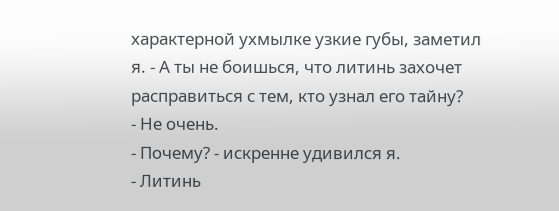характерной ухмылке узкие губы, заметил я. - А ты не боишься, что литинь захочет расправиться с тем, кто узнал его тайну?
- Не очень.
- Почему? - искренне удивился я.
- Литинь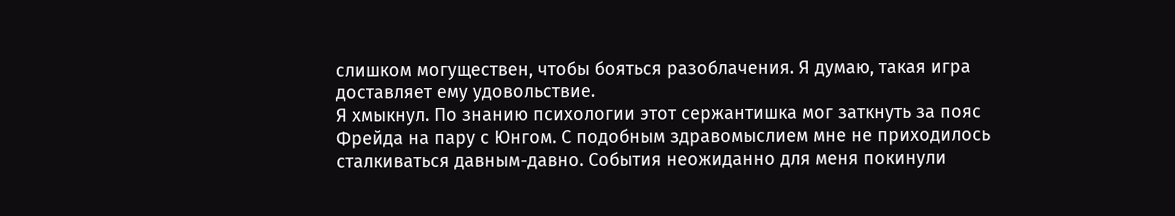слишком могуществен, чтобы бояться разоблачения. Я думаю, такая игра доставляет ему удовольствие.
Я хмыкнул. По знанию психологии этот сержантишка мог заткнуть за пояс Фрейда на пару с Юнгом. С подобным здравомыслием мне не приходилось сталкиваться давным-давно. События неожиданно для меня покинули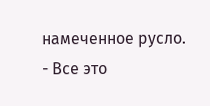намеченное русло.
- Все это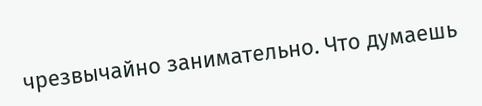чрезвычайно занимательно. Что думаешь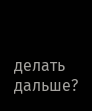делать дальше?